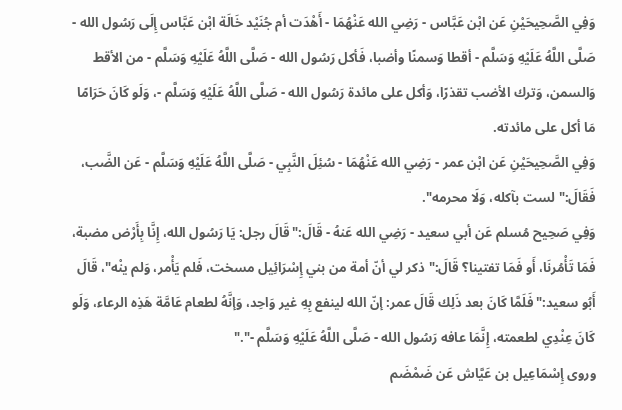وَفِي الصَّحِيحَيْنِ عَن ابْن عَبَّاس - رَضِي الله عَنْهُمَا - أَهْدَت أم جُنَيْد خَالَة ابْن عَبَّاس إِلَى رَسُول الله - صَلَّى اللَّهُ عَلَيْهِ وَسَلَّم - أقطا وَسمنًا وأضبا، فَأكل رَسُول الله - صَلَّى اللَّهُ عَلَيْهِ وَسَلَّم - من الأقط وَالسمن، وَترك الأضب تقذرًا، وَأكل على مائدة رَسُول الله - صَلَّى اللَّهُ عَلَيْهِ وَسَلَّم -، وَلَو كَانَ حَرَامًا مَا أكل على مائدته.
وَفِي الصَّحِيحَيْنِ عَن ابْن عمر - رَضِي الله عَنْهُمَا - سُئِلَ النَّبِي - صَلَّى اللَّهُ عَلَيْهِ وَسَلَّم - عَن الضَّب، فَقَالَ:"لست بآكله، وَلَا محرمه".
وَفِي صَحِيح مُسلم عَن أبي سعيد - رَضِي الله عَنهُ - قَالَ:"قَالَ رجل: يَا رَسُول الله، إِنَّا بِأَرْض مضبة، فَمَا تَأْمُرنَا، أَو فَمَا تفتينا؟ قَالَ:"ذكر لي أنّ أمة من بني إِسْرَائِيل مسخت، فَلم يَأْمر، وَلم ينْه"، قَالَ أَبُو سعيد:"فَلَمَّا كَانَ بعد ذَلِك قَالَ عمر: إنّ الله لينفع بِهِ غير وَاحِد، وَإنَّهُ لطعام عَامَّة هَذِه الرعاء، وَلَو كَانَ عِنْدِي لطعمته، إِنَّمَا عافه رَسُول الله - صَلَّى اللَّهُ عَلَيْهِ وَسَلَّم -"."
وروى إِسْمَاعِيل بن عَيَّاش عَن ضَمْضَم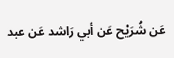عَن شُرَيْح عَن أبي رَاشد عَن عبد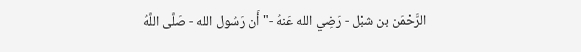الرَّحْمَن بن شبْل - رَضِي الله عَنهُ -"أَن رَسُول الله - صَلَّى اللَّهُ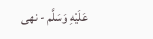عَلَيْهِ وَسَلَّم - نهى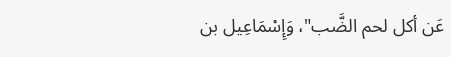عَن أكل لحم الضَّب"، وَإِسْمَاعِيل بن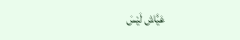عَيَّاش لَيْسَ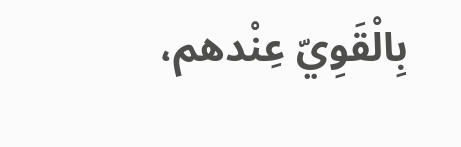بِالْقَوِيّ عِنْدهم،